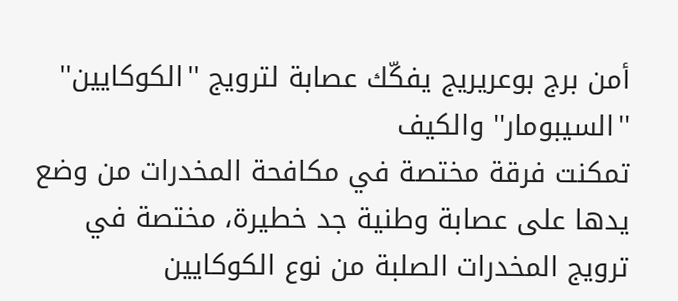أمن برج بوعريريج يفكّك عصابة لترويج ''الكوكايين'' ''السيبومار'' والكيف
تمكنت فرقة مختصة في مكافحة المخدرات من وضع يدها على عصابة وطنية جد خطيرة، مختصة في ترويج المخدرات الصلبة من نوع الكوكايين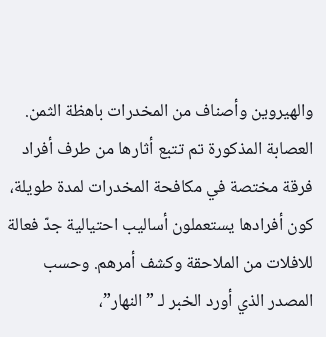والهيروين وأصناف من المخدرات باهظة الثمن. العصابة المذكورة تم تتبع أثارها من طرف أفراد فرقة مختصة في مكافحة المخدرات لمدة طويلة، كون أفرادها يستعملون أساليب احتيالية جدّ فعالة للافلات من الملاحقة وكشف أمرهم. وحسب المصدر الذي أورد الخبر لـ ”النهار”،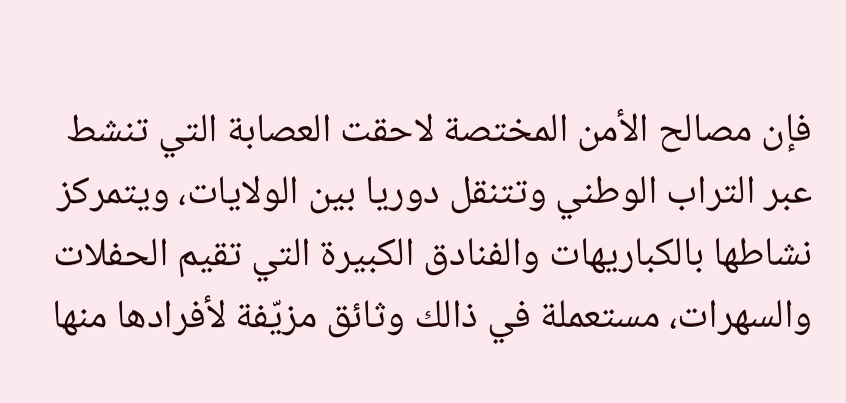فإن مصالح الأمن المختصة لاحقت العصابة التي تنشط عبر التراب الوطني وتتنقل دوريا بين الولايات، ويتمركز نشاطها بالكباريهات والفنادق الكبيرة التي تقيم الحفلات والسهرات، مستعملة في ذالك وثائق مزيّفة لأفرادها منها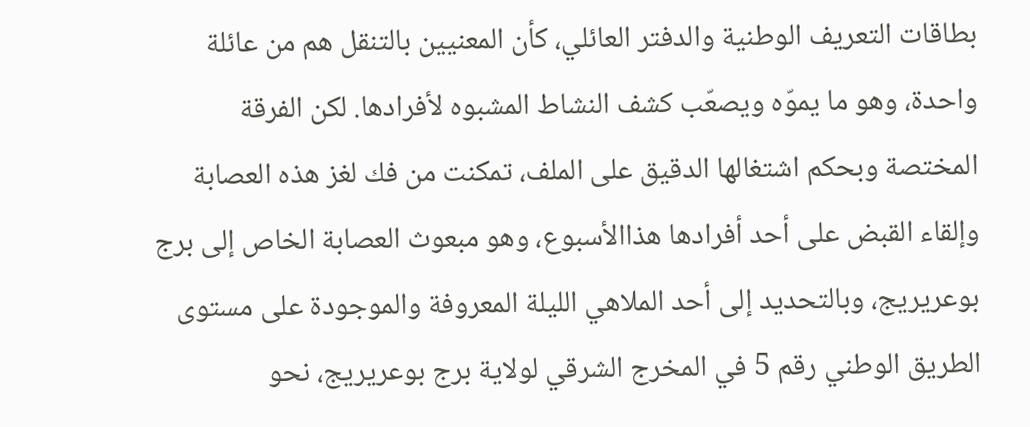بطاقات التعريف الوطنية والدفتر العائلي، كأن المعنيين بالتنقل هم من عائلة واحدة، وهو ما يموّه ويصعّب كشف النشاط المشبوه لأفرادها. لكن الفرقة المختصة وبحكم اشتغالها الدقيق على الملف، تمكنت من فك لغز هذه العصابة وإلقاء القبض على أحد أفرادها هذاالأسبوع، وهو مبعوث العصابة الخاص إلى برج بوعريريج، وبالتحديد إلى أحد الملاهي الليلة المعروفة والموجودة على مستوى الطريق الوطني رقم 5 في المخرج الشرقي لولاية برج بوعريريج، نحو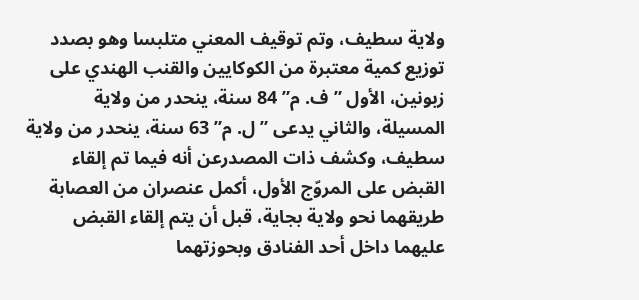ولاية سطيف، وتم توقيف المعني متلبسا وهو بصدد توزيع كمية معتبرة من الكوكايين والقنب الهندي على زبونين، الأول ”ف. م” 84 سنة، ينحدر من ولاية المسيلة، والثاني يدعى ”ل. م” 63 سنة، ينحدر من ولاية سطيف، وكشف ذات المصدرعن أنه فيما تم إلقاء القبض على المروّج الأول، أكمل عنصران من العصابة طريقهما نحو ولاية بجاية، قبل أن يتم إلقاء القبض عليهما داخل أحد الفنادق وبحوزتهما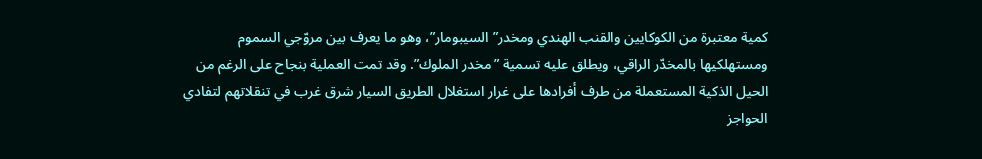كمية معتبرة من الكوكايين والقنب الهندي ومخدر”السيبومار”، وهو ما يعرف بين مروّجي السموم ومستهلكيها بالمخدّر الراقي، ويطلق عليه تسمية ”مخدر الملوك”. وقد تمت العملية بنجاح على الرغم من الحيل الذكية المستعملة من طرف أفرادها على غرار استغلال الطريق السيار شرق غرب في تنقلاتهم لتفادي الحواجز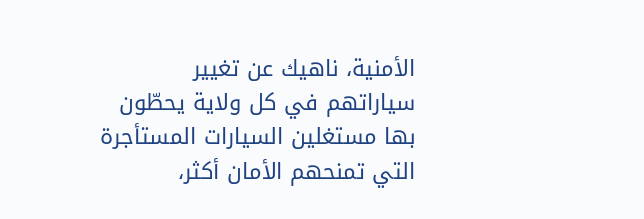الأمنية، ناهيك عن تغيير سياراتهم في كل ولاية يحطّون بها مستغلين السيارات المستأجرة التي تمنحهم الأمان أكثر،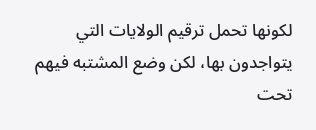لكونها تحمل ترقيم الولايات التي يتواجدون بها، لكن وضع المشتبه فيهم تحت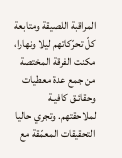المراقبة اللصيقة ومتابعة كلّ تحرّكاتهم ليلا ونهارا، مكنت الفرقة المختصة من جمع عدة معطيات وحقائـق كافيـة لملاحقتهم. وتجري حاليا التحقيقات المعمّقة مع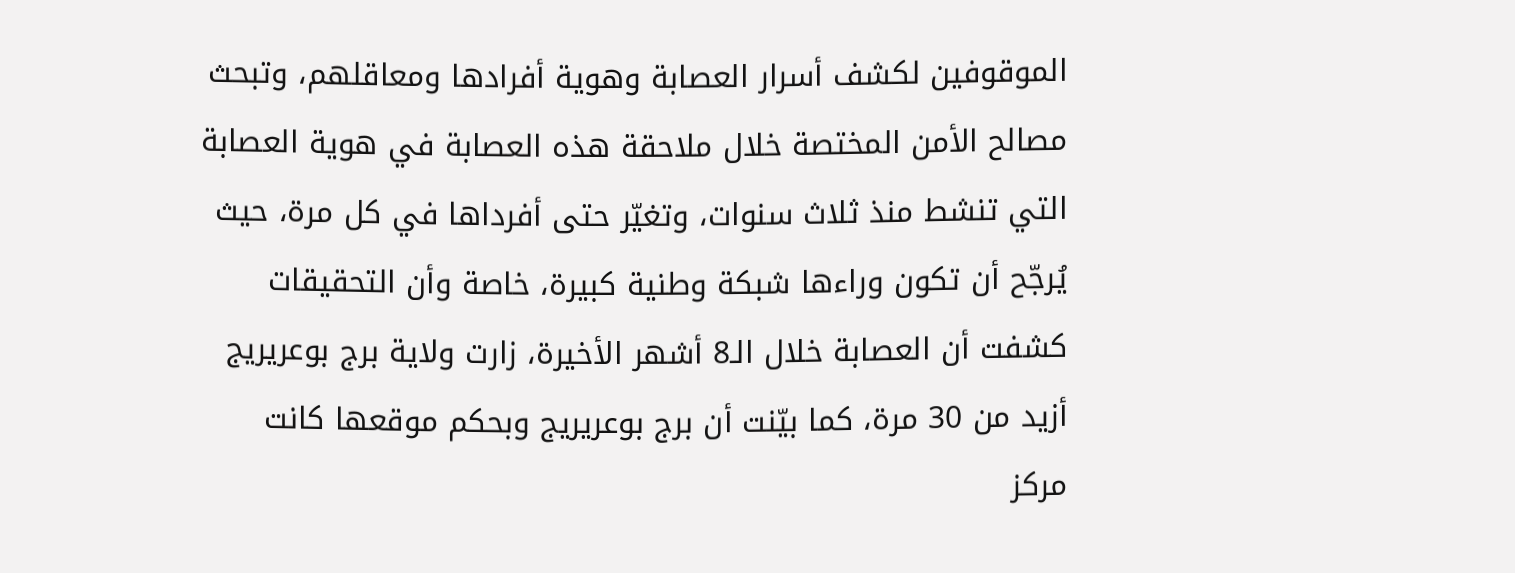الموقوفين لكشف أسرار العصابة وهوية أفرادها ومعاقلهم، وتبحث مصالح الأمن المختصة خلال ملاحقة هذه العصابة في هوية العصابة التي تنشط منذ ثلاث سنوات، وتغيّر حتى أفرداها في كل مرة، حيث يُرجّح أن تكون وراءها شبكة وطنية كبيرة، خاصة وأن التحقيقات كشفت أن العصابة خلال الـ8 أشهر الأخيرة، زارت ولاية برج بوعريريج أزيد من 30 مرة، كما بيّنت أن برج بوعريريج وبحكم موقعها كانت مركز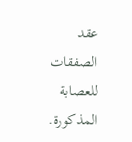عقد الصفقات للعصابة المذكورة.